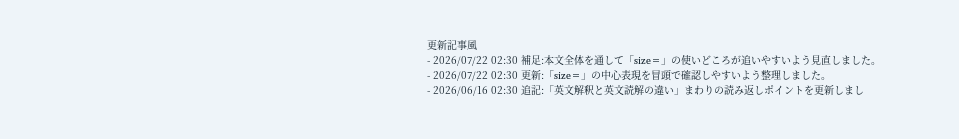更新記事風
- 2026/07/22 02:30 補足:本文全体を通して「size=」の使いどころが追いやすいよう見直しました。
- 2026/07/22 02:30 更新:「size=」の中心表現を冒頭で確認しやすいよう整理しました。
- 2026/06/16 02:30 追記:「英文解釈と英文読解の違い」まわりの読み返しポイントを更新しまし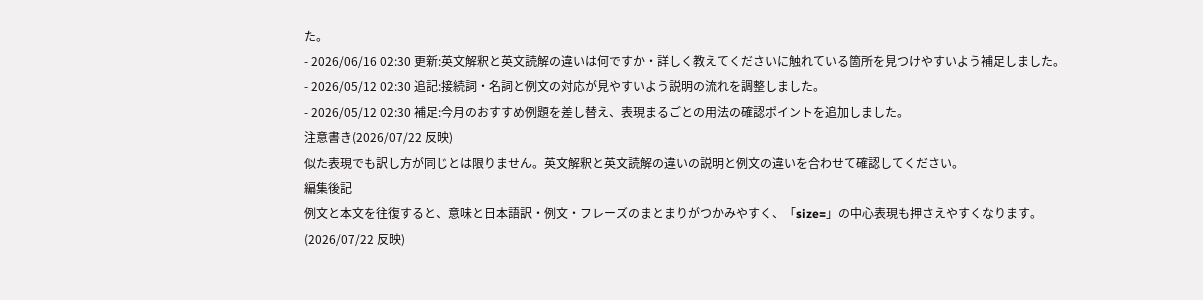た。
- 2026/06/16 02:30 更新:英文解釈と英文読解の違いは何ですか・詳しく教えてくださいに触れている箇所を見つけやすいよう補足しました。
- 2026/05/12 02:30 追記:接続詞・名詞と例文の対応が見やすいよう説明の流れを調整しました。
- 2026/05/12 02:30 補足:今月のおすすめ例題を差し替え、表現まるごとの用法の確認ポイントを追加しました。
注意書き(2026/07/22 反映)
似た表現でも訳し方が同じとは限りません。英文解釈と英文読解の違いの説明と例文の違いを合わせて確認してください。
編集後記
例文と本文を往復すると、意味と日本語訳・例文・フレーズのまとまりがつかみやすく、「size=」の中心表現も押さえやすくなります。 (2026/07/22 反映)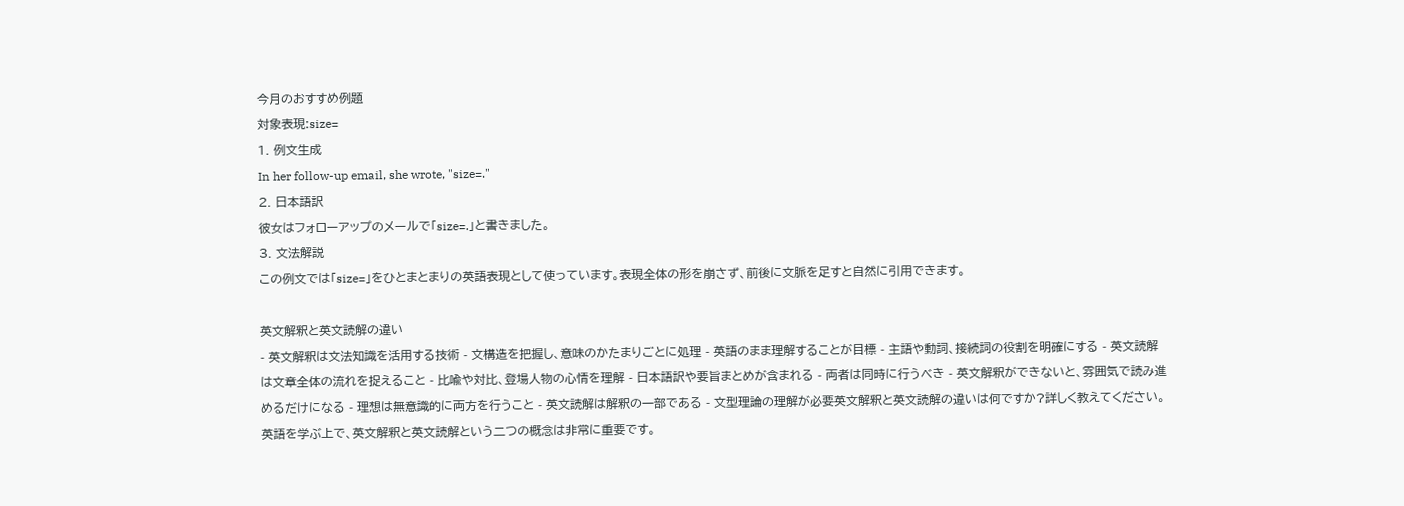今月のおすすめ例題
対象表現:size=
1. 例文生成
In her follow-up email, she wrote, "size=."
2. 日本語訳
彼女はフォローアップのメールで「size=.」と書きました。
3. 文法解説
この例文では「size=」をひとまとまりの英語表現として使っています。表現全体の形を崩さず、前後に文脈を足すと自然に引用できます。

英文解釈と英文読解の違い
- 英文解釈は文法知識を活用する技術 - 文構造を把握し、意味のかたまりごとに処理 - 英語のまま理解することが目標 - 主語や動詞、接続詞の役割を明確にする - 英文読解は文章全体の流れを捉えること - 比喩や対比、登場人物の心情を理解 - 日本語訳や要旨まとめが含まれる - 両者は同時に行うべき - 英文解釈ができないと、雰囲気で読み進めるだけになる - 理想は無意識的に両方を行うこと - 英文読解は解釈の一部である - 文型理論の理解が必要英文解釈と英文読解の違いは何ですか?詳しく教えてください。
英語を学ぶ上で、英文解釈と英文読解という二つの概念は非常に重要です。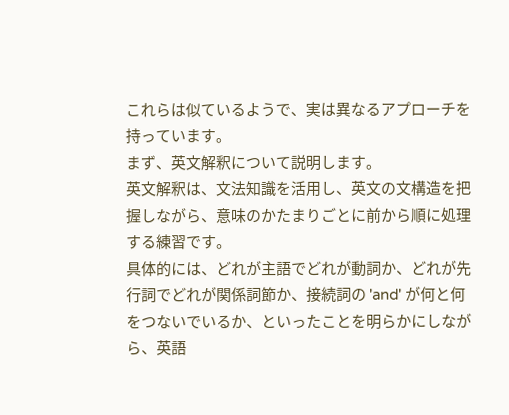これらは似ているようで、実は異なるアプローチを持っています。
まず、英文解釈について説明します。
英文解釈は、文法知識を活用し、英文の文構造を把握しながら、意味のかたまりごとに前から順に処理する練習です。
具体的には、どれが主語でどれが動詞か、どれが先行詞でどれが関係詞節か、接続詞の 'and' が何と何をつないでいるか、といったことを明らかにしながら、英語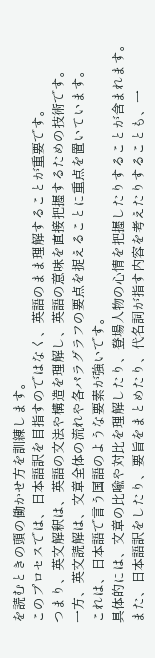を読むときの頭の働かせ方を訓練します。
このプロセスでは、日本語訳を目指すのではなく、英語のまま理解することが重要です。
つまり、英文解釈は、英語の文法や構造を理解し、英語の意味を直接把握するための技術です。
一方、英文読解は、文章全体の流れや各パラグラフの要点を捉えることに重点を置いています。
これは、日本語で言う国語のような要素が強いです。
具体的には、文章の比喩や対比を理解したり、登場人物の心情を把握したりすることが含まれます。
また、日本語訳をしたり、要旨をまとめたり、代名詞が指す内容を考えたりすることも、一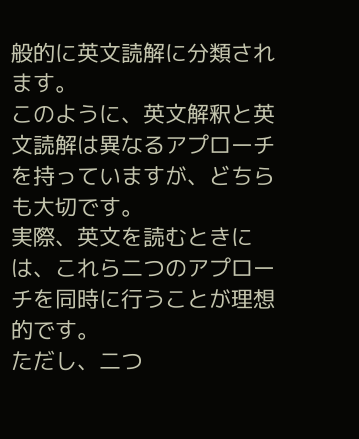般的に英文読解に分類されます。
このように、英文解釈と英文読解は異なるアプローチを持っていますが、どちらも大切です。
実際、英文を読むときには、これら二つのアプローチを同時に行うことが理想的です。
ただし、二つ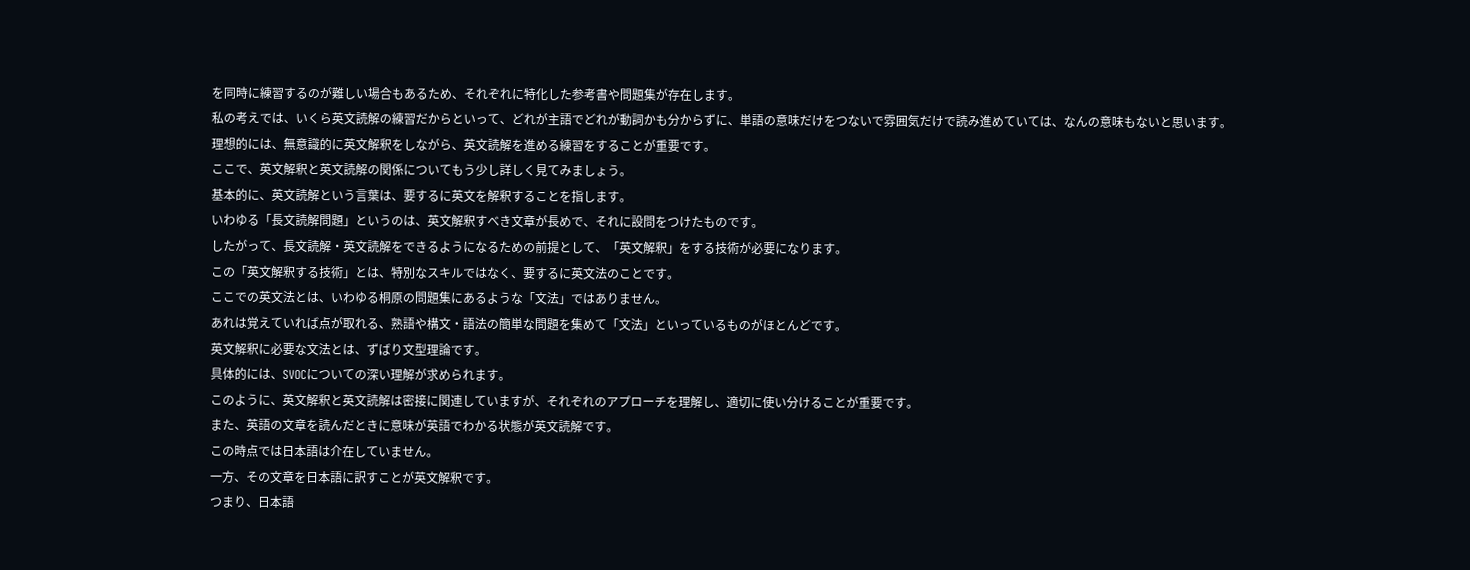を同時に練習するのが難しい場合もあるため、それぞれに特化した参考書や問題集が存在します。
私の考えでは、いくら英文読解の練習だからといって、どれが主語でどれが動詞かも分からずに、単語の意味だけをつないで雰囲気だけで読み進めていては、なんの意味もないと思います。
理想的には、無意識的に英文解釈をしながら、英文読解を進める練習をすることが重要です。
ここで、英文解釈と英文読解の関係についてもう少し詳しく見てみましょう。
基本的に、英文読解という言葉は、要するに英文を解釈することを指します。
いわゆる「長文読解問題」というのは、英文解釈すべき文章が長めで、それに設問をつけたものです。
したがって、長文読解・英文読解をできるようになるための前提として、「英文解釈」をする技術が必要になります。
この「英文解釈する技術」とは、特別なスキルではなく、要するに英文法のことです。
ここでの英文法とは、いわゆる桐原の問題集にあるような「文法」ではありません。
あれは覚えていれば点が取れる、熟語や構文・語法の簡単な問題を集めて「文法」といっているものがほとんどです。
英文解釈に必要な文法とは、ずばり文型理論です。
具体的には、SVOCについての深い理解が求められます。
このように、英文解釈と英文読解は密接に関連していますが、それぞれのアプローチを理解し、適切に使い分けることが重要です。
また、英語の文章を読んだときに意味が英語でわかる状態が英文読解です。
この時点では日本語は介在していません。
一方、その文章を日本語に訳すことが英文解釈です。
つまり、日本語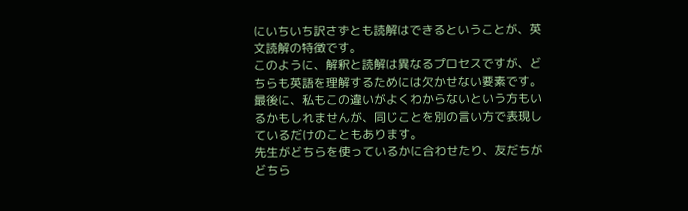にいちいち訳さずとも読解はできるということが、英文読解の特徴です。
このように、解釈と読解は異なるプロセスですが、どちらも英語を理解するためには欠かせない要素です。
最後に、私もこの違いがよくわからないという方もいるかもしれませんが、同じことを別の言い方で表現しているだけのこともあります。
先生がどちらを使っているかに合わせたり、友だちがどちら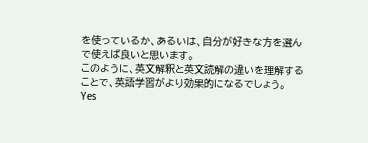を使っているか、あるいは、自分が好きな方を選んで使えば良いと思います。
このように、英文解釈と英文読解の違いを理解することで、英語学習がより効果的になるでしょう。
Yes